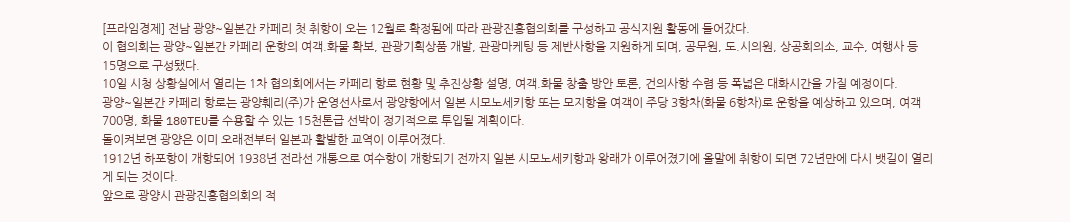[프라임경제] 전남 광양~일본간 카페리 첫 취항이 오는 12월로 확정됨에 따라 관광진흥협의회를 구성하고 공식지원 활동에 들어갔다.
이 협의회는 광양~일본간 카페리 운항의 여객.화물 확보, 관광기획상품 개발, 관광마케팅 등 제반사항을 지원하게 되며, 공무원, 도.시의원, 상공회의소, 교수, 여행사 등 15명으로 구성됐다.
10일 시청 상황실에서 열리는 1차 협의회에서는 카페리 항로 현황 및 추진상황 설명, 여객.화물 창출 방안 토론, 건의사항 수렴 등 폭넓은 대화시간을 가질 예정이다.
광양~일본간 카페리 항로는 광양훼리(주)가 운영선사로서 광양항에서 일본 시모노세키항 또는 모지항을 여객이 주당 3항차(화물 6항차)로 운항을 예상하고 있으며, 여객 700명, 화물 180TEU를 수용할 수 있는 15천톤급 선박이 정기적으로 투입될 계획이다.
돌이켜보면 광양은 이미 오래전부터 일본과 활발한 교역이 이루어졌다.
1912년 하포항이 개항되어 1938년 전라선 개통으로 여수항이 개항되기 전까지 일본 시모노세키항과 왕래가 이루어졌기에 올말에 취항이 되면 72년만에 다시 뱃길이 열리게 되는 것이다.
앞으로 광양시 관광진흥협의회의 적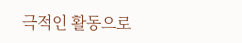극적인 활동으로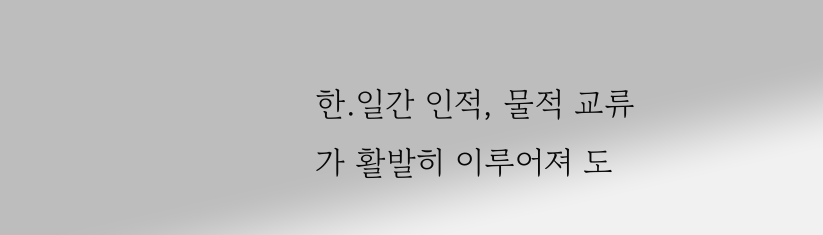한.일간 인적, 물적 교류가 활발히 이루어져 도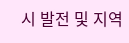시 발전 및 지역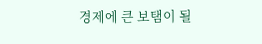경제에 큰 보탬이 될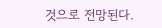것으로 전망된다.